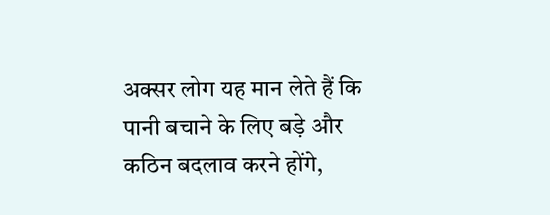अक्सर लोग यह मान लेते हैं कि पानी बचाने के लिए बड़े और कठिन बदलाव करने होंगे,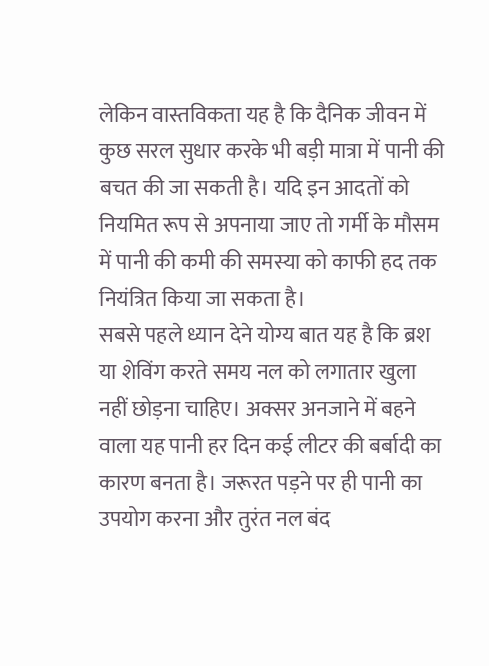लेकिन वास्तविकता यह है कि दैनिक जीवन में कुछ सरल सुधार करके भी बड़ी मात्रा में पानी की बचत की जा सकती है। यदि इन आदतों को नियमित रूप से अपनाया जाए तो गर्मी के मौसम में पानी की कमी की समस्या को काफी हद तक नियंत्रित किया जा सकता है।
सबसे पहले ध्यान देने योग्य बात यह है कि ब्रश या शेविंग करते समय नल को लगातार खुला नहीं छोड़ना चाहिए। अक्सर अनजाने में बहने वाला यह पानी हर दिन कई लीटर की बर्बादी का कारण बनता है। जरूरत पड़ने पर ही पानी का उपयोग करना और तुरंत नल बंद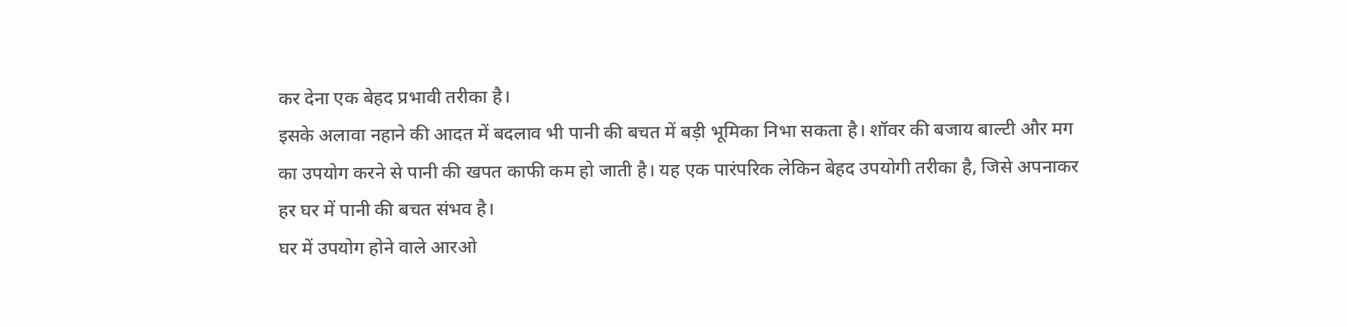कर देना एक बेहद प्रभावी तरीका है।
इसके अलावा नहाने की आदत में बदलाव भी पानी की बचत में बड़ी भूमिका निभा सकता है। शॉवर की बजाय बाल्टी और मग का उपयोग करने से पानी की खपत काफी कम हो जाती है। यह एक पारंपरिक लेकिन बेहद उपयोगी तरीका है, जिसे अपनाकर हर घर में पानी की बचत संभव है।
घर में उपयोग होने वाले आरओ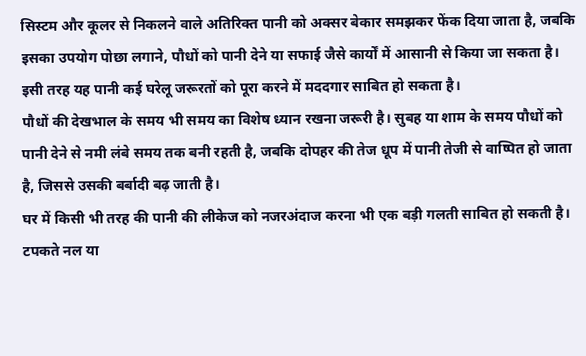सिस्टम और कूलर से निकलने वाले अतिरिक्त पानी को अक्सर बेकार समझकर फेंक दिया जाता है, जबकि इसका उपयोग पोछा लगाने, पौधों को पानी देने या सफाई जैसे कार्यों में आसानी से किया जा सकता है। इसी तरह यह पानी कई घरेलू जरूरतों को पूरा करने में मददगार साबित हो सकता है।
पौधों की देखभाल के समय भी समय का विशेष ध्यान रखना जरूरी है। सुबह या शाम के समय पौधों को पानी देने से नमी लंबे समय तक बनी रहती है, जबकि दोपहर की तेज धूप में पानी तेजी से वाष्पित हो जाता है, जिससे उसकी बर्बादी बढ़ जाती है।
घर में किसी भी तरह की पानी की लीकेज को नजरअंदाज करना भी एक बड़ी गलती साबित हो सकती है। टपकते नल या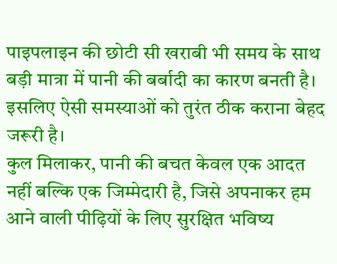पाइपलाइन की छोटी सी खराबी भी समय के साथ बड़ी मात्रा में पानी की बर्बादी का कारण बनती है। इसलिए ऐसी समस्याओं को तुरंत ठीक कराना बेहद जरूरी है।
कुल मिलाकर, पानी की बचत केवल एक आदत नहीं बल्कि एक जिम्मेदारी है, जिसे अपनाकर हम आने वाली पीढ़ियों के लिए सुरक्षित भविष्य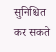सुनिश्चित कर सकते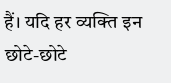हैं। यदि हर व्यक्ति इन छोटे-छोटे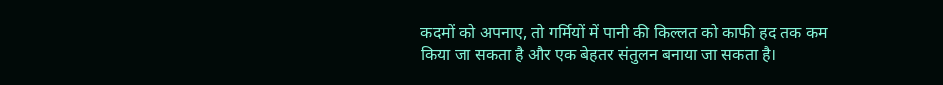कदमों को अपनाए, तो गर्मियों में पानी की किल्लत को काफी हद तक कम किया जा सकता है और एक बेहतर संतुलन बनाया जा सकता है।